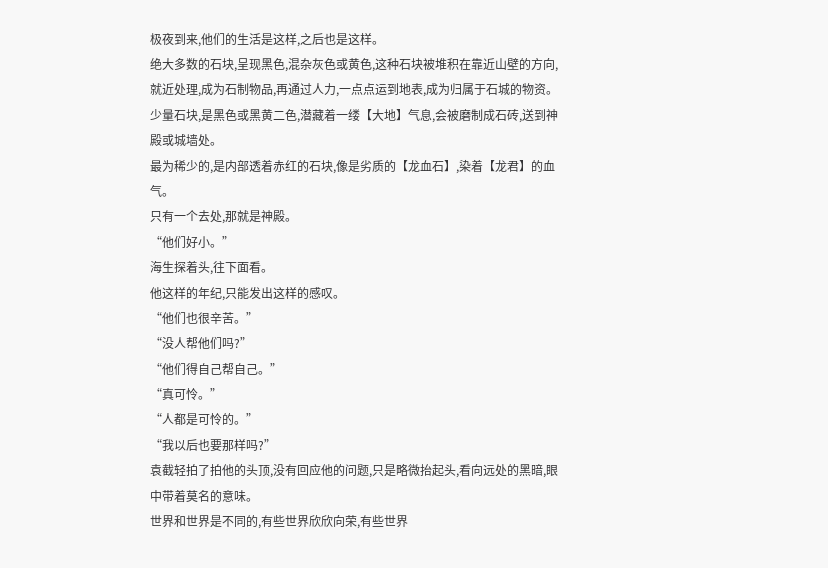极夜到来,他们的生活是这样,之后也是这样。
绝大多数的石块,呈现黑色,混杂灰色或黄色,这种石块被堆积在靠近山壁的方向,就近处理,成为石制物品,再通过人力,一点点运到地表,成为归属于石城的物资。
少量石块,是黑色或黑黄二色,潜藏着一缕【大地】气息,会被磨制成石砖,送到神殿或城墙处。
最为稀少的,是内部透着赤红的石块,像是劣质的【龙血石】,染着【龙君】的血气。
只有一个去处,那就是神殿。
“他们好小。”
海生探着头,往下面看。
他这样的年纪,只能发出这样的感叹。
“他们也很辛苦。”
“没人帮他们吗?”
“他们得自己帮自己。”
“真可怜。”
“人都是可怜的。”
“我以后也要那样吗?”
袁截轻拍了拍他的头顶,没有回应他的问题,只是略微抬起头,看向远处的黑暗,眼中带着莫名的意味。
世界和世界是不同的,有些世界欣欣向荣,有些世界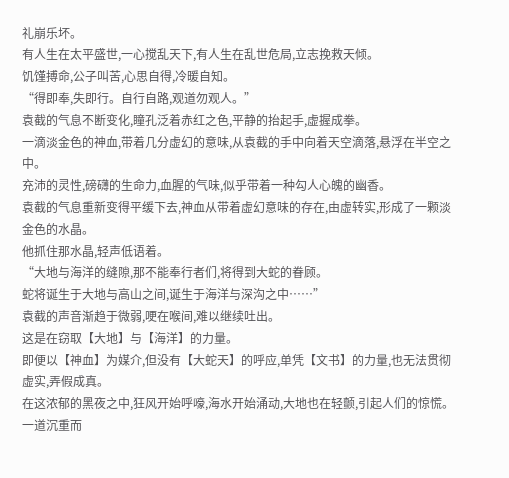礼崩乐坏。
有人生在太平盛世,一心搅乱天下,有人生在乱世危局,立志挽救天倾。
饥馑搏命,公子叫苦,心思自得,冷暖自知。
“得即奉,失即行。自行自路,观道勿观人。”
袁截的气息不断变化,瞳孔泛着赤红之色,平静的抬起手,虚握成拳。
一滴淡金色的神血,带着几分虚幻的意味,从袁截的手中向着天空滴落,悬浮在半空之中。
充沛的灵性,磅礴的生命力,血腥的气味,似乎带着一种勾人心魄的幽香。
袁截的气息重新变得平缓下去,神血从带着虚幻意味的存在,由虚转实,形成了一颗淡金色的水晶。
他抓住那水晶,轻声低语着。
“大地与海洋的缝隙,那不能奉行者们,将得到大蛇的眷顾。
蛇将诞生于大地与高山之间,诞生于海洋与深沟之中……”
袁截的声音渐趋于微弱,哽在喉间,难以继续吐出。
这是在窃取【大地】与【海洋】的力量。
即便以【神血】为媒介,但没有【大蛇天】的呼应,单凭【文书】的力量,也无法贯彻虚实,弄假成真。
在这浓郁的黑夜之中,狂风开始呼嚎,海水开始涌动,大地也在轻颤,引起人们的惊慌。
一道沉重而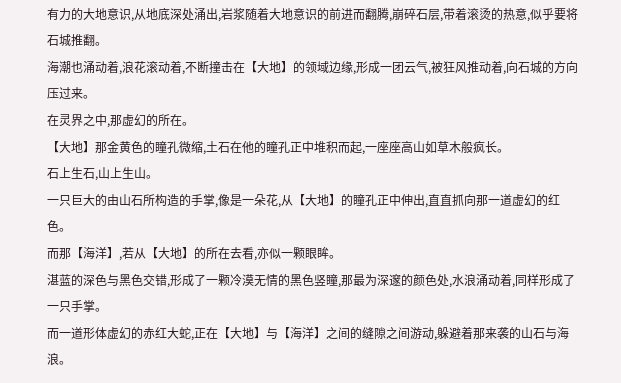有力的大地意识,从地底深处涌出,岩浆随着大地意识的前进而翻腾,崩碎石层,带着滚烫的热意,似乎要将石城推翻。
海潮也涌动着,浪花滚动着,不断撞击在【大地】的领域边缘,形成一团云气,被狂风推动着,向石城的方向压过来。
在灵界之中,那虚幻的所在。
【大地】那金黄色的瞳孔微缩,土石在他的瞳孔正中堆积而起,一座座高山如草木般疯长。
石上生石,山上生山。
一只巨大的由山石所构造的手掌,像是一朵花,从【大地】的瞳孔正中伸出,直直抓向那一道虚幻的红色。
而那【海洋】,若从【大地】的所在去看,亦似一颗眼眸。
湛蓝的深色与黑色交错,形成了一颗冷漠无情的黑色竖瞳,那最为深邃的颜色处,水浪涌动着,同样形成了一只手掌。
而一道形体虚幻的赤红大蛇,正在【大地】与【海洋】之间的缝隙之间游动,躲避着那来袭的山石与海浪。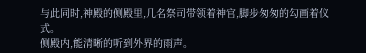与此同时,神殿的侧殿里,几名祭司带领着神官,脚步匆匆的勾画着仪式。
侧殿内,能清晰的听到外界的雨声。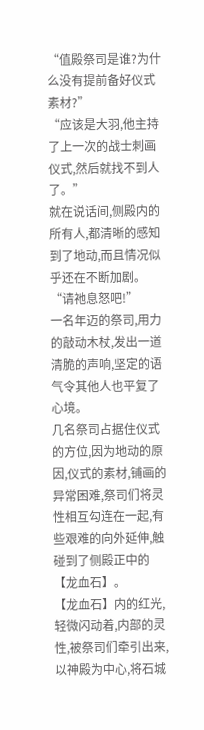“值殿祭司是谁?为什么没有提前备好仪式素材?”
“应该是大羽,他主持了上一次的战士刺画仪式,然后就找不到人了。”
就在说话间,侧殿内的所有人,都清晰的感知到了地动,而且情况似乎还在不断加剧。
“请祂息怒吧!”
一名年迈的祭司,用力的敲动木杖,发出一道清脆的声响,坚定的语气令其他人也平复了心境。
几名祭司占据住仪式的方位,因为地动的原因,仪式的素材,铺画的异常困难,祭司们将灵性相互勾连在一起,有些艰难的向外延伸,触碰到了侧殿正中的【龙血石】。
【龙血石】内的红光,轻微闪动着,内部的灵性,被祭司们牵引出来,以神殿为中心,将石城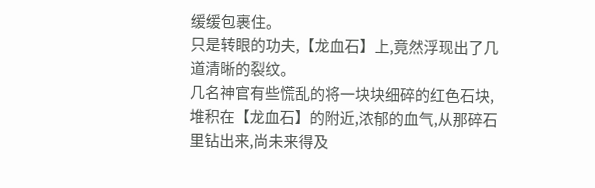缓缓包裹住。
只是转眼的功夫,【龙血石】上,竟然浮现出了几道清晰的裂纹。
几名神官有些慌乱的将一块块细碎的红色石块,堆积在【龙血石】的附近,浓郁的血气,从那碎石里钻出来,尚未来得及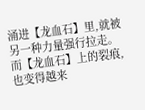涌进【龙血石】里,就被另一种力量强行拉走。
而【龙血石】上的裂痕,也变得越来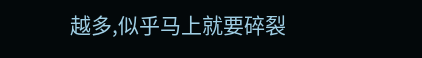越多,似乎马上就要碎裂